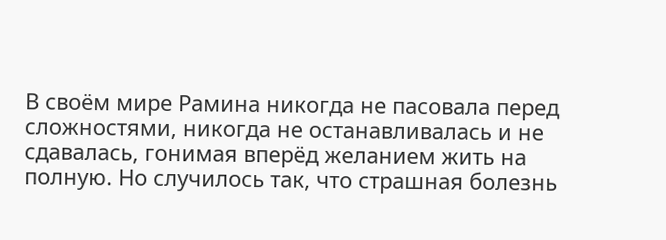В своём мире Рамина никогда не пасовала перед сложностями, никогда не останавливалась и не сдавалась, гонимая вперёд желанием жить на полную. Но случилось так, что страшная болезнь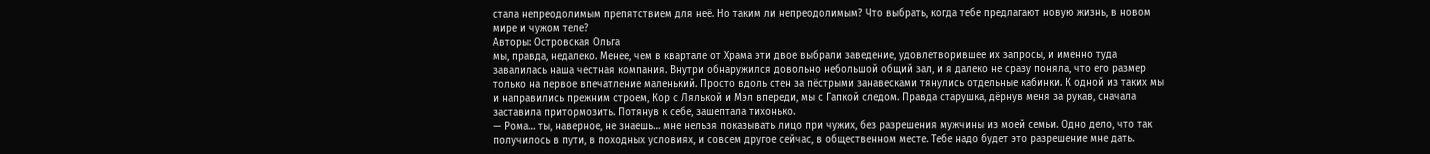стала непреодолимым препятствием для неё. Но таким ли непреодолимым? Что выбрать, когда тебе предлагают новую жизнь, в новом мире и чужом теле?
Авторы: Островская Ольга
мы, правда, недалеко. Менее, чем в квартале от Храма эти двое выбрали заведение, удовлетворившее их запросы, и именно туда завалилась наша честная компания. Внутри обнаружился довольно небольшой общий зал, и я далеко не сразу поняла, что его размер только на первое впечатление маленький. Просто вдоль стен за пёстрыми занавесками тянулись отдельные кабинки. К одной из таких мы и направились прежним строем, Кор с Лялькой и Мэл впереди, мы с Гапкой следом. Правда старушка, дёрнув меня за рукав, сначала заставила притормозить. Потянув к себе, зашептала тихонько.
— Рома… ты, наверное, не знаешь… мне нельзя показывать лицо при чужих, без разрешения мужчины из моей семьи. Одно дело, что так получилось в пути, в походных условиях, и совсем другое сейчас, в общественном месте. Тебе надо будет это разрешение мне дать.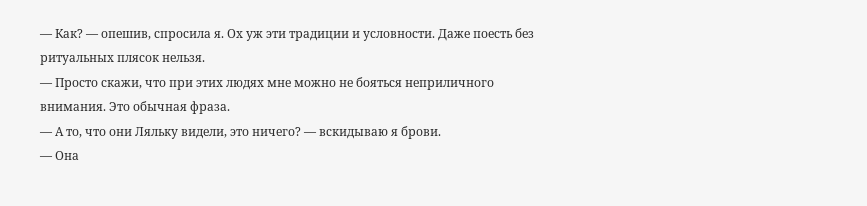— Как? — опешив, спросила я. Ох уж эти традиции и условности. Даже поесть без ритуальных плясок нельзя.
— Просто скажи, что при этих людях мне можно не бояться неприличного внимания. Это обычная фраза.
— А то, что они Ляльку видели, это ничего? — вскидываю я брови.
— Она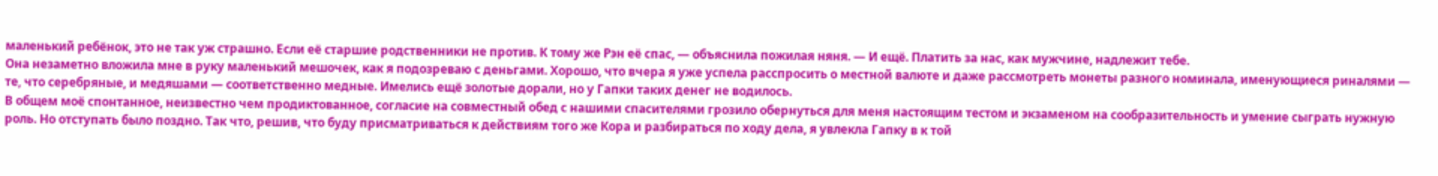маленький ребёнок, это не так уж страшно. Если её старшие родственники не против. К тому же Рэн её спас, — объяснила пожилая няня. — И ещё. Платить за нас, как мужчине, надлежит тебе.
Она незаметно вложила мне в руку маленький мешочек, как я подозреваю с деньгами. Хорошо, что вчера я уже успела расспросить о местной валюте и даже рассмотреть монеты разного номинала, именующиеся риналями — те, что серебряные, и медяшами — соответственно медные. Имелись ещё золотые дорали, но у Гапки таких денег не водилось.
В общем моё спонтанное, неизвестно чем продиктованное, согласие на совместный обед с нашими спасителями грозило обернуться для меня настоящим тестом и экзаменом на сообразительность и умение сыграть нужную роль. Но отступать было поздно. Так что, решив, что буду присматриваться к действиям того же Кора и разбираться по ходу дела, я увлекла Гапку в к той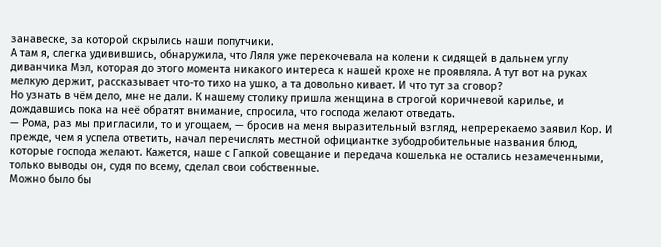занавеске, за которой скрылись наши попутчики.
А там я, слегка удивившись, обнаружила, что Ляля уже перекочевала на колени к сидящей в дальнем углу диванчика Мэл, которая до этого момента никакого интереса к нашей крохе не проявляла. А тут вот на руках мелкую держит, рассказывает что-то тихо на ушко, а та довольно кивает. И что тут за сговор?
Но узнать в чём дело, мне не дали. К нашему столику пришла женщина в строгой коричневой карилье, и дождавшись пока на неё обратят внимание, спросила, что господа желают отведать.
— Рома, раз мы пригласили, то и угощаем, — бросив на меня выразительный взгляд, непререкаемо заявил Кор. И прежде, чем я успела ответить, начал перечислять местной официантке зубодробительные названия блюд, которые господа желают. Кажется, наше с Гапкой совещание и передача кошелька не остались незамеченными, только выводы он, судя по всему, сделал свои собственные.
Можно было бы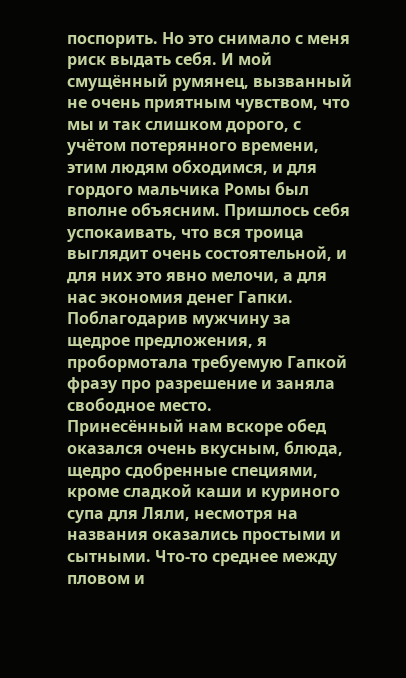поспорить. Но это снимало с меня риск выдать себя. И мой смущённый румянец, вызванный не очень приятным чувством, что мы и так слишком дорого, с учётом потерянного времени, этим людям обходимся, и для гордого мальчика Ромы был вполне объясним. Пришлось себя успокаивать, что вся троица выглядит очень состоятельной, и для них это явно мелочи, а для нас экономия денег Гапки. Поблагодарив мужчину за щедрое предложения, я пробормотала требуемую Гапкой фразу про разрешение и заняла свободное место.
Принесённый нам вскоре обед оказался очень вкусным, блюда, щедро сдобренные специями, кроме сладкой каши и куриного супа для Ляли, несмотря на названия оказались простыми и сытными. Что-то среднее между пловом и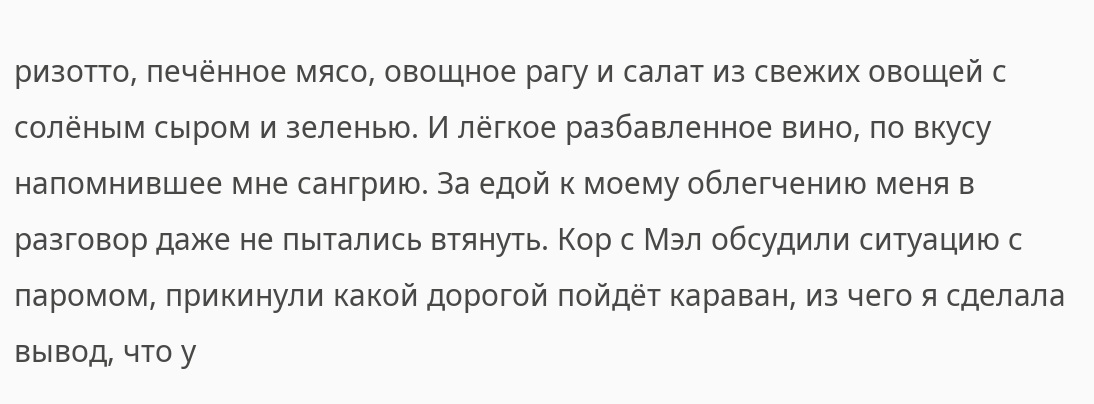ризотто, печённое мясо, овощное рагу и салат из свежих овощей с солёным сыром и зеленью. И лёгкое разбавленное вино, по вкусу напомнившее мне сангрию. За едой к моему облегчению меня в разговор даже не пытались втянуть. Кор с Мэл обсудили ситуацию с паромом, прикинули какой дорогой пойдёт караван, из чего я сделала вывод, что у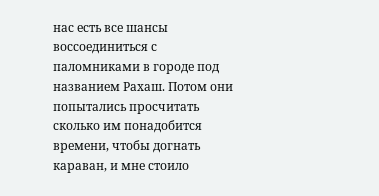нас есть все шансы воссоединиться с паломниками в городе под названием Рахаш. Потом они попытались просчитать сколько им понадобится времени, чтобы догнать караван, и мне стоило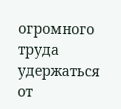огромного труда удержаться от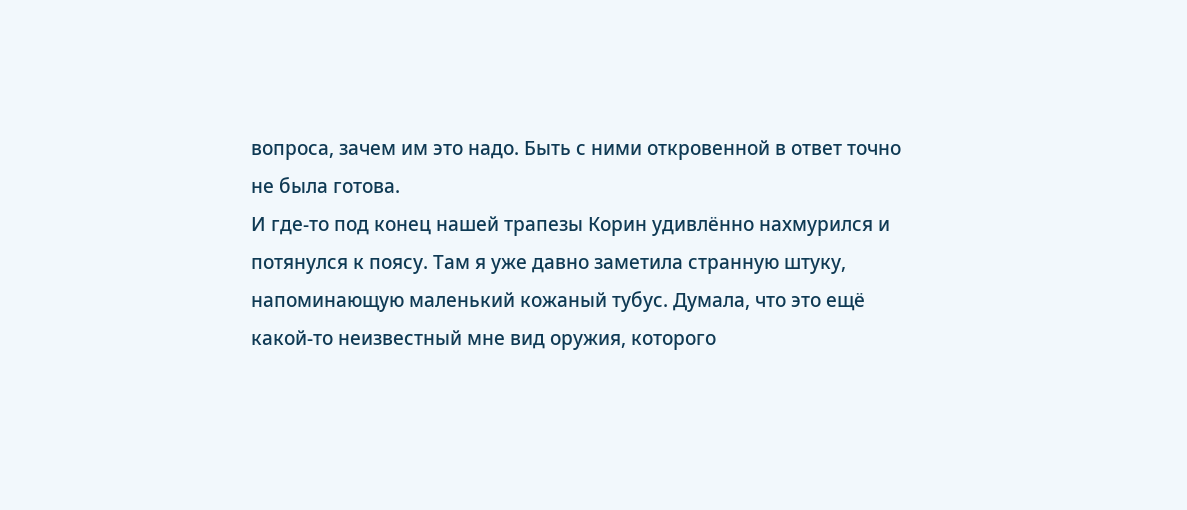вопроса, зачем им это надо. Быть с ними откровенной в ответ точно не была готова.
И где-то под конец нашей трапезы Корин удивлённо нахмурился и потянулся к поясу. Там я уже давно заметила странную штуку, напоминающую маленький кожаный тубус. Думала, что это ещё какой-то неизвестный мне вид оружия, которого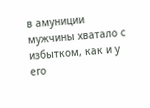в амуниции мужчины хватало с избытком, как и у его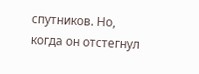спутников. Но, когда он отстегнул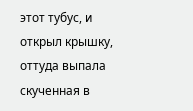этот тубус, и открыл крышку, оттуда выпала скученная в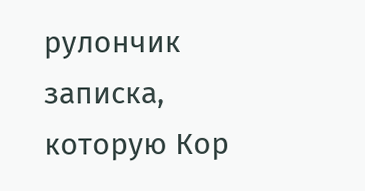рулончик записка, которую Кор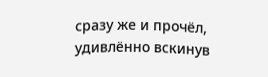сразу же и прочёл, удивлённо вскинув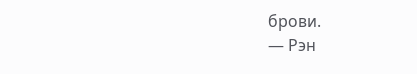брови.
— Рэн